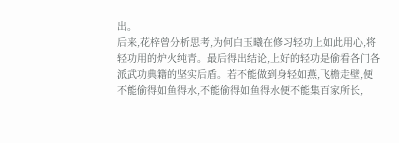出。
后来,花梓曾分析思考,为何白玉曦在修习轻功上如此用心,将轻功用的炉火纯青。最后得出结论,上好的轻功是偷看各门各派武功典籍的坚实后盾。若不能做到身轻如燕,飞檐走壁,便不能偷得如鱼得水,不能偷得如鱼得水便不能集百家所长,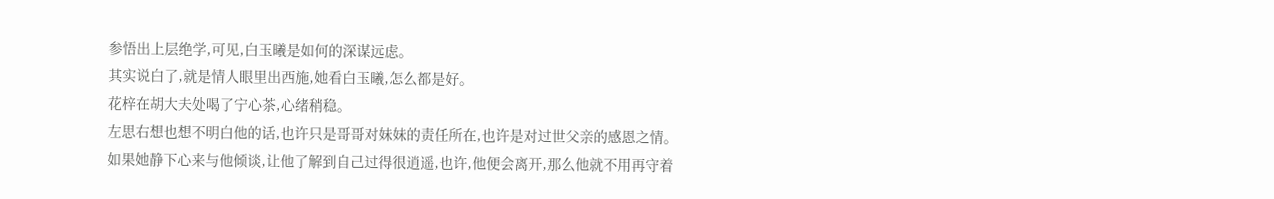参悟出上层绝学,可见,白玉曦是如何的深谋远虑。
其实说白了,就是情人眼里出西施,她看白玉曦,怎么都是好。
花梓在胡大夫处喝了宁心茶,心绪稍稳。
左思右想也想不明白他的话,也许只是哥哥对妹妹的责任所在,也许是对过世父亲的感恩之情。
如果她静下心来与他倾谈,让他了解到自己过得很逍遥,也许,他便会离开,那么他就不用再守着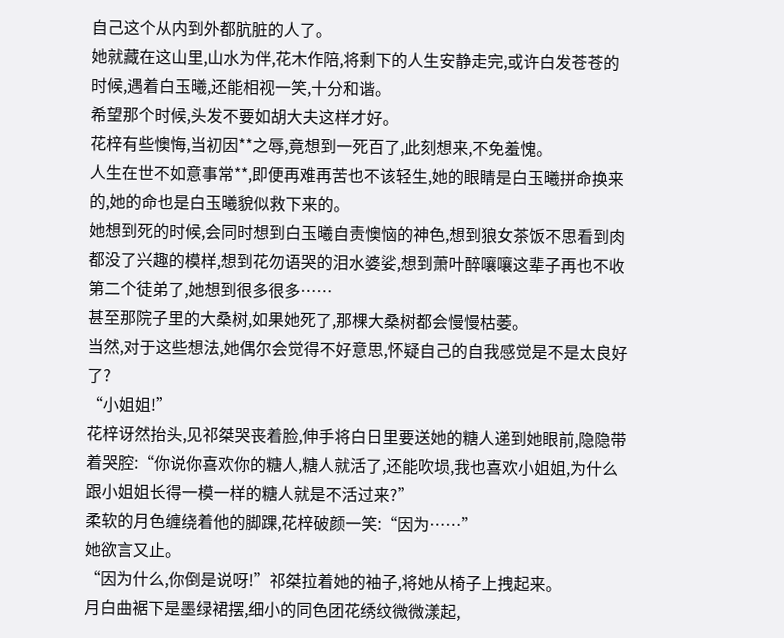自己这个从内到外都肮脏的人了。
她就藏在这山里,山水为伴,花木作陪,将剩下的人生安静走完,或许白发苍苍的时候,遇着白玉曦,还能相视一笑,十分和谐。
希望那个时候,头发不要如胡大夫这样才好。
花梓有些懊悔,当初因**之辱,竟想到一死百了,此刻想来,不免羞愧。
人生在世不如意事常**,即便再难再苦也不该轻生,她的眼睛是白玉曦拼命换来的,她的命也是白玉曦貌似救下来的。
她想到死的时候,会同时想到白玉曦自责懊恼的神色,想到狼女茶饭不思看到肉都没了兴趣的模样,想到花勿语哭的泪水婆娑,想到萧叶醉嚷嚷这辈子再也不收第二个徒弟了,她想到很多很多……
甚至那院子里的大桑树,如果她死了,那棵大桑树都会慢慢枯萎。
当然,对于这些想法,她偶尔会觉得不好意思,怀疑自己的自我感觉是不是太良好了?
“小姐姐!”
花梓讶然抬头,见祁桀哭丧着脸,伸手将白日里要送她的糖人递到她眼前,隐隐带着哭腔:“你说你喜欢你的糖人,糖人就活了,还能吹埙,我也喜欢小姐姐,为什么跟小姐姐长得一模一样的糖人就是不活过来?”
柔软的月色缠绕着他的脚踝,花梓破颜一笑:“因为……”
她欲言又止。
“因为什么,你倒是说呀!”祁桀拉着她的袖子,将她从椅子上拽起来。
月白曲裾下是墨绿裙摆,细小的同色团花绣纹微微漾起,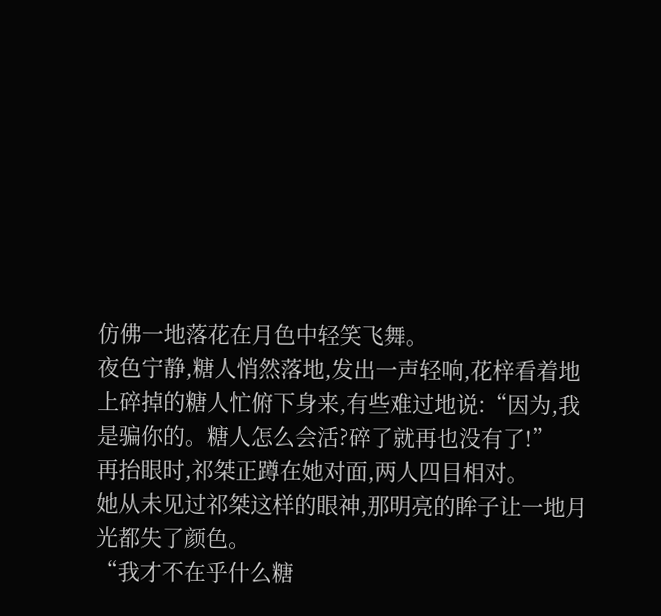仿佛一地落花在月色中轻笑飞舞。
夜色宁静,糖人悄然落地,发出一声轻响,花梓看着地上碎掉的糖人忙俯下身来,有些难过地说:“因为,我是骗你的。糖人怎么会活?碎了就再也没有了!”
再抬眼时,祁桀正蹲在她对面,两人四目相对。
她从未见过祁桀这样的眼神,那明亮的眸子让一地月光都失了颜色。
“我才不在乎什么糖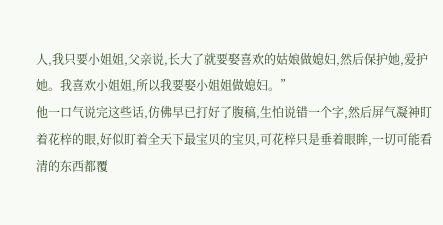人,我只要小姐姐,父亲说,长大了就要娶喜欢的姑娘做媳妇,然后保护她,爱护她。我喜欢小姐姐,所以我要娶小姐姐做媳妇。”
他一口气说完这些话,仿佛早已打好了腹稿,生怕说错一个字,然后屏气凝神盯着花梓的眼,好似盯着全天下最宝贝的宝贝,可花梓只是垂着眼眸,一切可能看清的东西都覆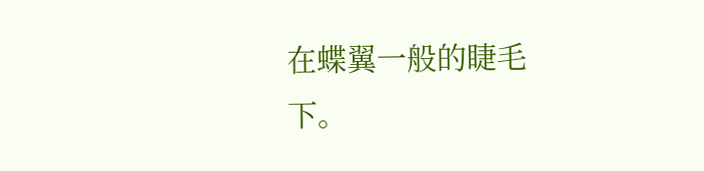在蝶翼一般的睫毛下。